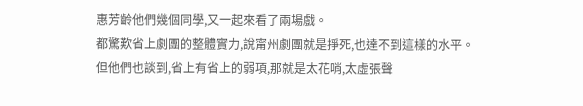惠芳齡他們幾個同學,又一起來看了兩場戲。
都驚歎省上劇團的整體實力,說甯州劇團就是掙死,也達不到這樣的水平。
但他們也談到,省上有省上的弱項,那就是太花哨,太虛張聲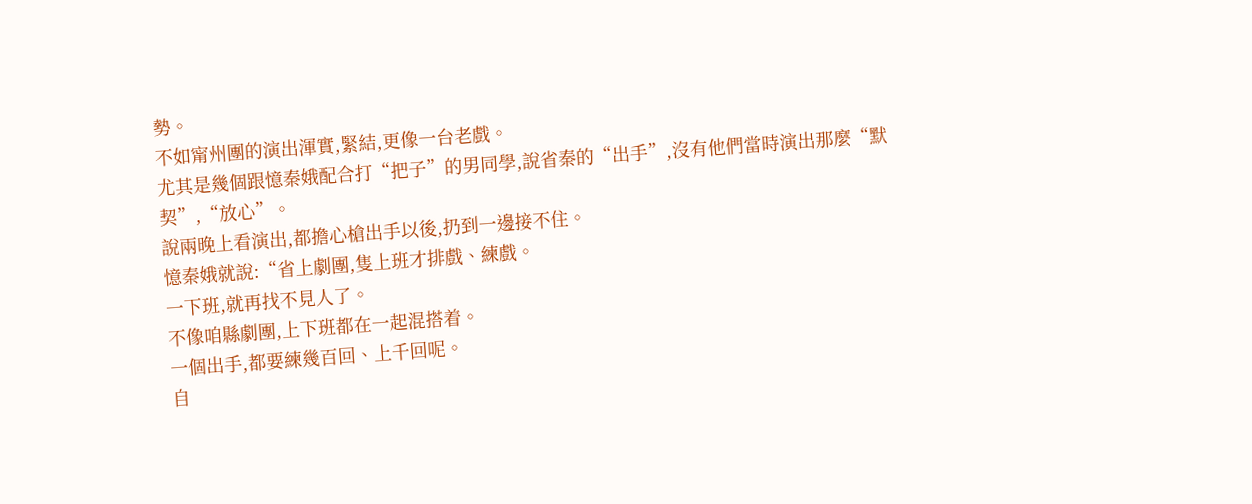勢。
不如甯州團的演出渾實,緊結,更像一台老戲。
尤其是幾個跟憶秦娥配合打“把子”的男同學,說省秦的“出手”,沒有他們當時演出那麼“默契”,“放心”。
說兩晚上看演出,都擔心槍出手以後,扔到一邊接不住。
憶秦娥就說:“省上劇團,隻上班才排戲、練戲。
一下班,就再找不見人了。
不像咱縣劇團,上下班都在一起混搭着。
一個出手,都要練幾百回、上千回呢。
自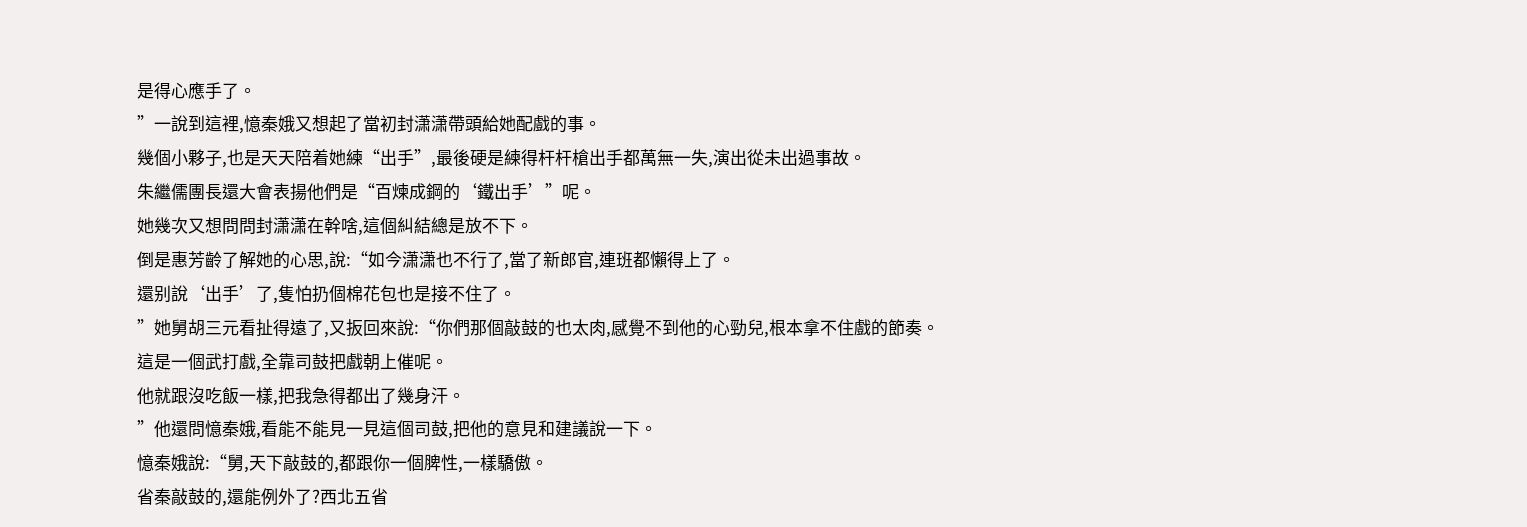是得心應手了。
”一說到這裡,憶秦娥又想起了當初封潇潇帶頭給她配戲的事。
幾個小夥子,也是天天陪着她練“出手”,最後硬是練得杆杆槍出手都萬無一失,演出從未出過事故。
朱繼儒團長還大會表揚他們是“百煉成鋼的‘鐵出手’”呢。
她幾次又想問問封潇潇在幹啥,這個糾結總是放不下。
倒是惠芳齡了解她的心思,說:“如今潇潇也不行了,當了新郎官,連班都懶得上了。
還别說‘出手’了,隻怕扔個棉花包也是接不住了。
”她舅胡三元看扯得遠了,又扳回來說:“你們那個敲鼓的也太肉,感覺不到他的心勁兒,根本拿不住戲的節奏。
這是一個武打戲,全靠司鼓把戲朝上催呢。
他就跟沒吃飯一樣,把我急得都出了幾身汗。
”他還問憶秦娥,看能不能見一見這個司鼓,把他的意見和建議說一下。
憶秦娥說:“舅,天下敲鼓的,都跟你一個脾性,一樣驕傲。
省秦敲鼓的,還能例外了?西北五省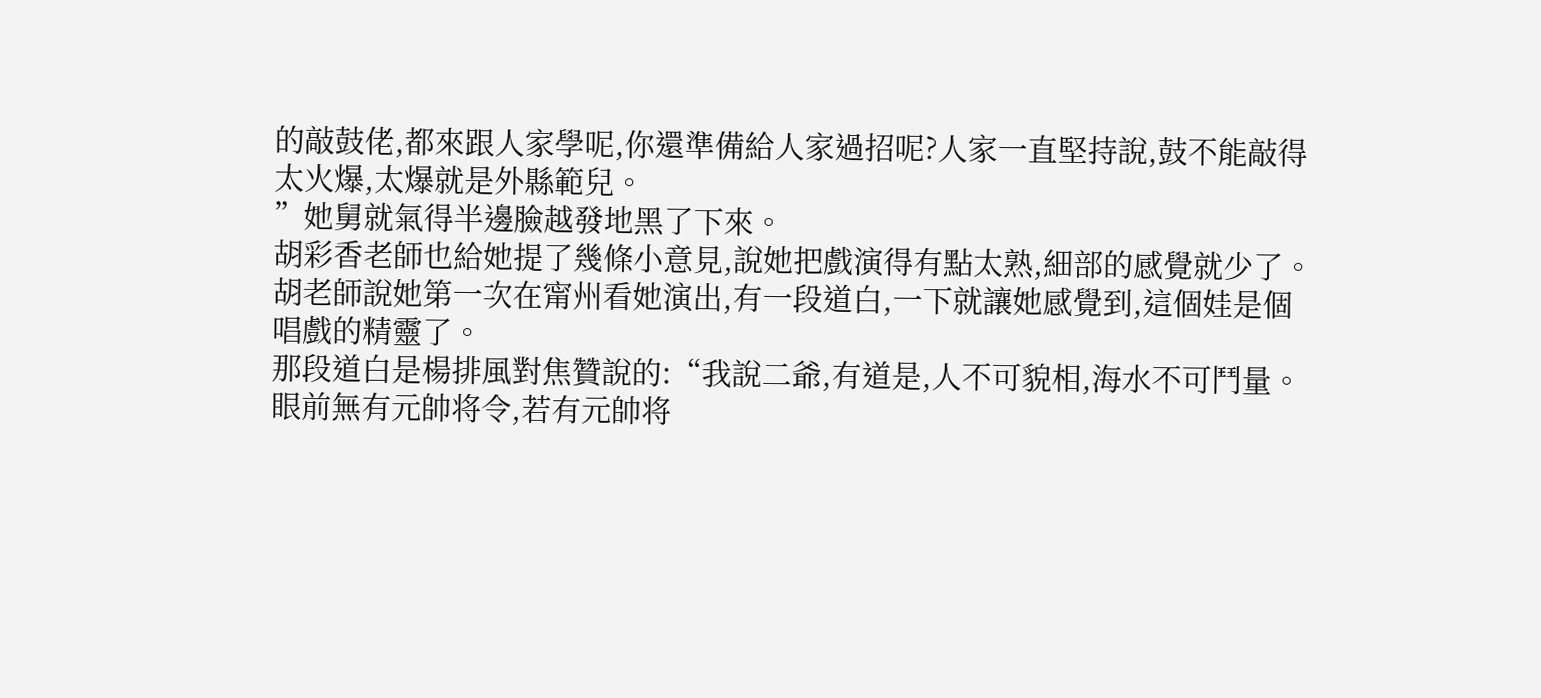的敲鼓佬,都來跟人家學呢,你還準備給人家過招呢?人家一直堅持說,鼓不能敲得太火爆,太爆就是外縣範兒。
”她舅就氣得半邊臉越發地黑了下來。
胡彩香老師也給她提了幾條小意見,說她把戲演得有點太熟,細部的感覺就少了。
胡老師說她第一次在甯州看她演出,有一段道白,一下就讓她感覺到,這個娃是個唱戲的精靈了。
那段道白是楊排風對焦贊說的:“我說二爺,有道是,人不可貌相,海水不可鬥量。
眼前無有元帥将令,若有元帥将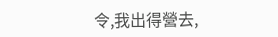令,我出得營去,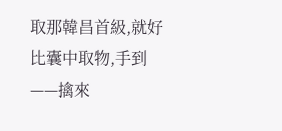取那韓昌首級,就好比囊中取物,手到——擒來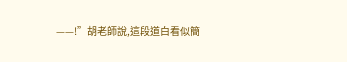——!”胡老師說,這段道白看似簡